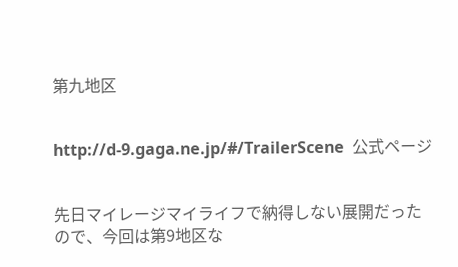第九地区


http://d-9.gaga.ne.jp/#/TrailerScene  公式ページ


先日マイレージマイライフで納得しない展開だったので、今回は第9地区な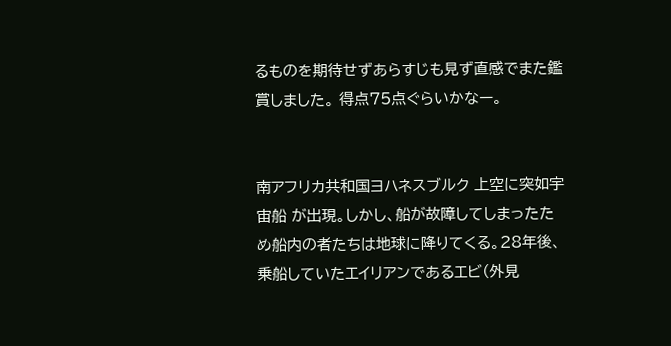るものを期待せずあらすじも見ず直感でまた鑑賞しました。 得点75点ぐらいかなー。


南アフリカ共和国ヨハネスブルク 上空に突如宇宙船 が出現。しかし、船が故障してしまったため船内の者たちは地球に降りてくる。28年後、乗船していたエイリアンであるエビ(外見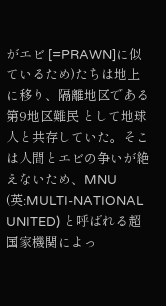がエビ [=PRAWN]に似ているため)たちは地上に移り、隔離地区である第9地区難民 として地球人と共存していた。そこは人間とエビの争いが絶えないため、MNU (英:MULTI-NATIONAL UNITED) と呼ばれる超国家機関によっ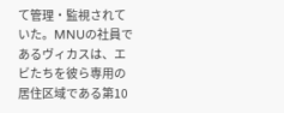て管理・監視されていた。MNUの社員であるヴィカスは、エビたちを彼ら専用の居住区域である第10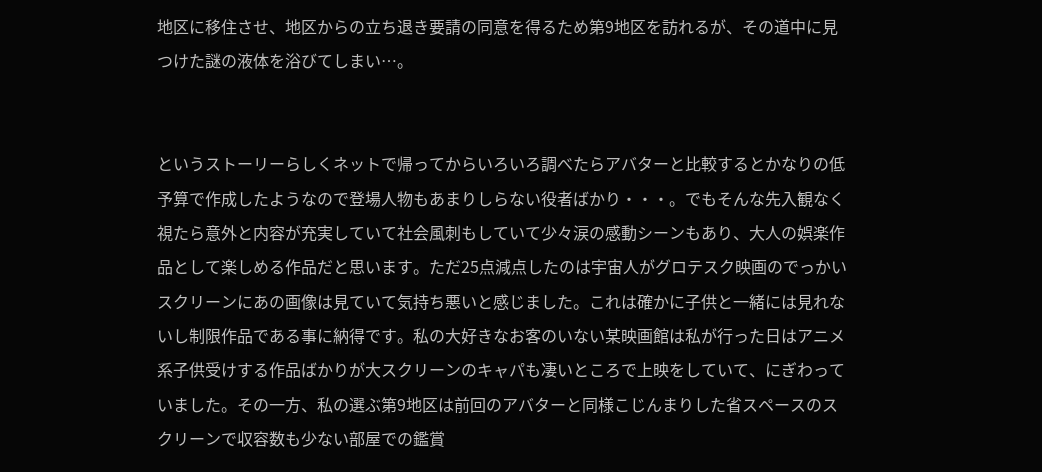地区に移住させ、地区からの立ち退き要請の同意を得るため第9地区を訪れるが、その道中に見つけた謎の液体を浴びてしまい…。


というストーリーらしくネットで帰ってからいろいろ調べたらアバターと比較するとかなりの低予算で作成したようなので登場人物もあまりしらない役者ばかり・・・。でもそんな先入観なく視たら意外と内容が充実していて社会風刺もしていて少々涙の感動シーンもあり、大人の娯楽作品として楽しめる作品だと思います。ただ25点減点したのは宇宙人がグロテスク映画のでっかいスクリーンにあの画像は見ていて気持ち悪いと感じました。これは確かに子供と一緒には見れないし制限作品である事に納得です。私の大好きなお客のいない某映画館は私が行った日はアニメ系子供受けする作品ばかりが大スクリーンのキャパも凄いところで上映をしていて、にぎわっていました。その一方、私の選ぶ第9地区は前回のアバターと同様こじんまりした省スペースのスクリーンで収容数も少ない部屋での鑑賞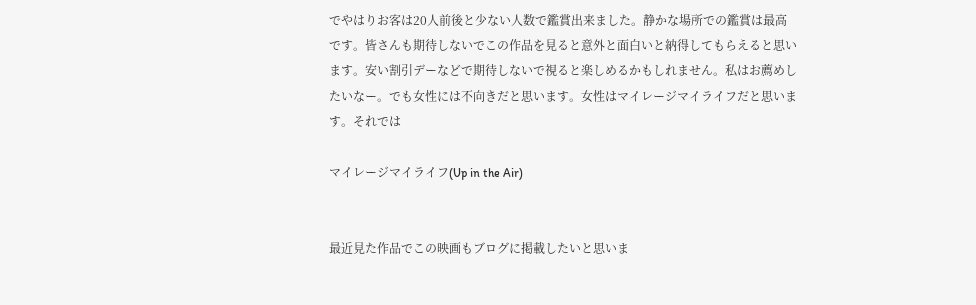でやはりお客は20人前後と少ない人数で鑑賞出来ました。静かな場所での鑑賞は最高です。皆さんも期待しないでこの作品を見ると意外と面白いと納得してもらえると思います。安い割引デーなどで期待しないで視ると楽しめるかもしれません。私はお薦めしたいなー。でも女性には不向きだと思います。女性はマイレージマイライフだと思います。それでは

マイレージマイライフ(Up in the Air)


最近見た作品でこの映画もブログに掲載したいと思いま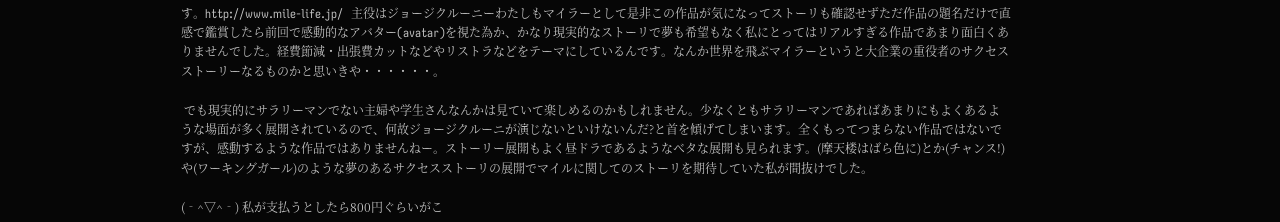す。http://www.mile-life.jp/  主役はジョージクルーニーわたしもマイラーとして是非この作品が気になってストーリも確認せずただ作品の題名だけで直感で鑑賞したら前回で感動的なアバター(avatar)を視た為か、かなり現実的なストーリで夢も希望もなく私にとってはリアルすぎる作品であまり面白くありませんでした。経費節減・出張費カットなどやリストラなどをテーマにしているんです。なんか世界を飛ぶマイラーというと大企業の重役者のサクセスストーリーなるものかと思いきや・・・・・・。

 でも現実的にサラリーマンでない主婦や学生さんなんかは見ていて楽しめるのかもしれません。少なくともサラリーマンであればあまりにもよくあるような場面が多く展開されているので、何故ジョージクルーニが演じないといけないんだ?と首を傾げてしまいます。全くもってつまらない作品ではないですが、感動するような作品ではありませんねー。ストーリー展開もよく昼ドラであるようなベタな展開も見られます。(摩天楼はばら色に)とか(チャンス!)や(ワーキングガール)のような夢のあるサクセスストーリの展開でマイルに関してのストーリを期待していた私が間抜けでした。

(‐^▽^‐) 私が支払うとしたら800円ぐらいがこ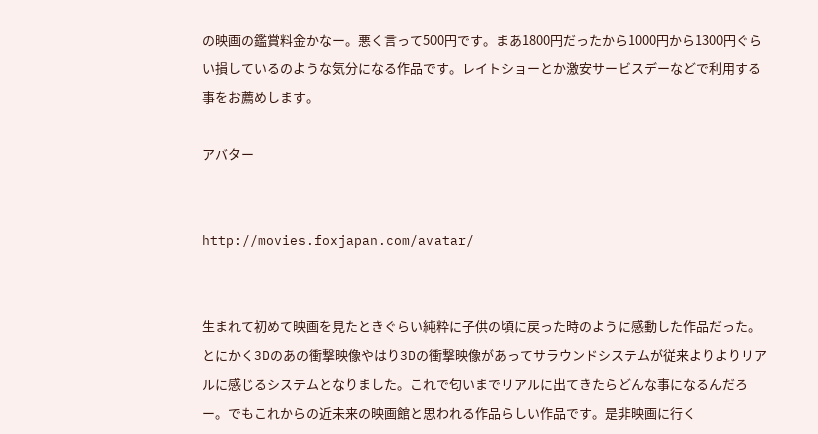の映画の鑑賞料金かなー。悪く言って500円です。まあ1800円だったから1000円から1300円ぐらい損しているのような気分になる作品です。レイトショーとか激安サービスデーなどで利用する事をお薦めします。

アバター


http://movies.foxjapan.com/avatar/


生まれて初めて映画を見たときぐらい純粋に子供の頃に戻った時のように感動した作品だった。とにかく3Dのあの衝撃映像やはり3Dの衝撃映像があってサラウンドシステムが従来よりよりリアルに感じるシステムとなりました。これで匂いまでリアルに出てきたらどんな事になるんだろー。でもこれからの近未来の映画館と思われる作品らしい作品です。是非映画に行く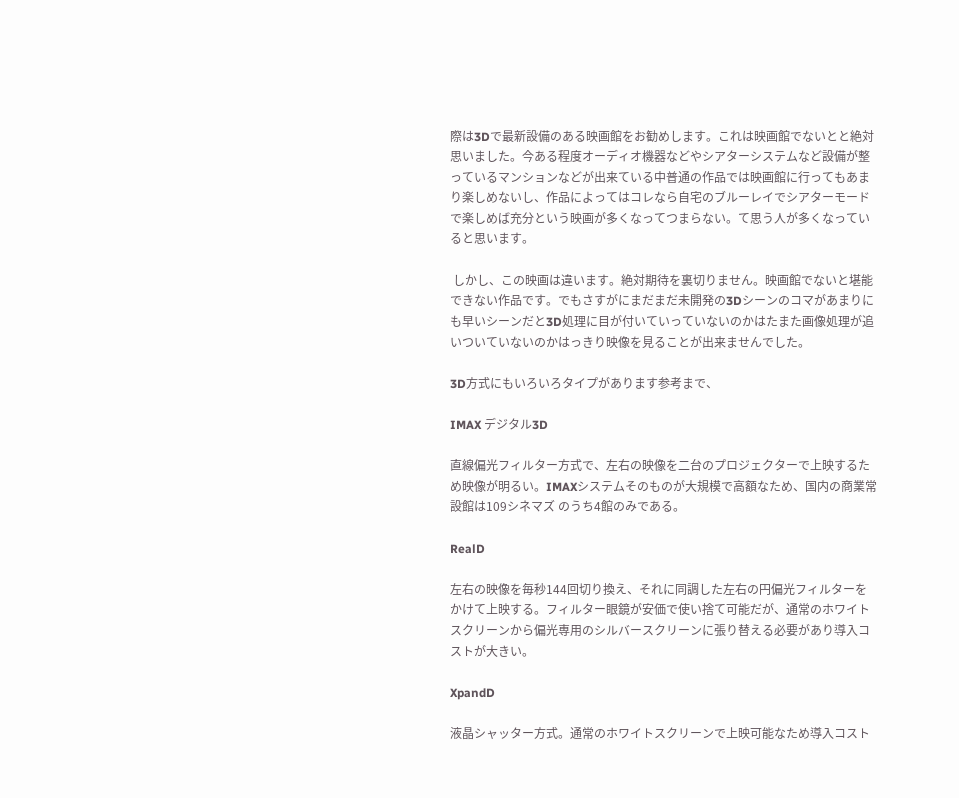際は3Dで最新設備のある映画館をお勧めします。これは映画館でないとと絶対思いました。今ある程度オーディオ機器などやシアターシステムなど設備が整っているマンションなどが出来ている中普通の作品では映画館に行ってもあまり楽しめないし、作品によってはコレなら自宅のブルーレイでシアターモードで楽しめば充分という映画が多くなってつまらない。て思う人が多くなっていると思います。

 しかし、この映画は違います。絶対期待を裏切りません。映画館でないと堪能できない作品です。でもさすがにまだまだ未開発の3Dシーンのコマがあまりにも早いシーンだと3D処理に目が付いていっていないのかはたまた画像処理が追いついていないのかはっきり映像を見ることが出来ませんでした。

3D方式にもいろいろタイプがあります参考まで、

IMAX デジタル3D

直線偏光フィルター方式で、左右の映像を二台のプロジェクターで上映するため映像が明るい。IMAXシステムそのものが大規模で高額なため、国内の商業常設館は109シネマズ のうち4館のみである。

RealD

左右の映像を毎秒144回切り換え、それに同調した左右の円偏光フィルターをかけて上映する。フィルター眼鏡が安価で使い捨て可能だが、通常のホワイトスクリーンから偏光専用のシルバースクリーンに張り替える必要があり導入コストが大きい。

XpandD

液晶シャッター方式。通常のホワイトスクリーンで上映可能なため導入コスト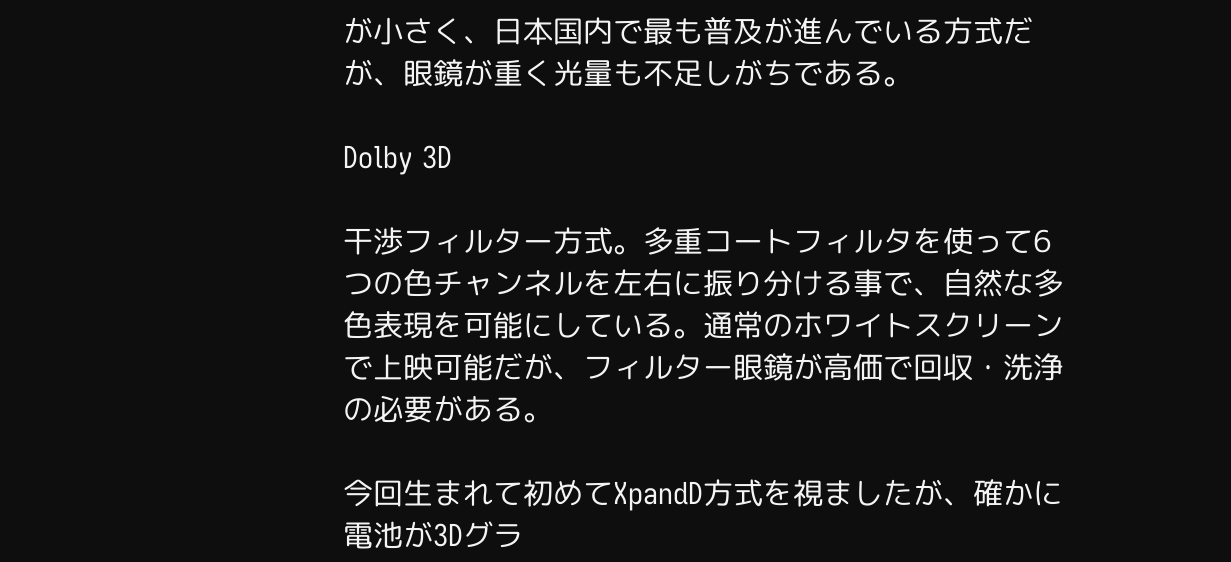が小さく、日本国内で最も普及が進んでいる方式だが、眼鏡が重く光量も不足しがちである。

Dolby 3D

干渉フィルター方式。多重コートフィルタを使って6つの色チャンネルを左右に振り分ける事で、自然な多色表現を可能にしている。通常のホワイトスクリーンで上映可能だが、フィルター眼鏡が高価で回収・洗浄の必要がある。

今回生まれて初めてXpandD方式を視ましたが、確かに電池が3Dグラ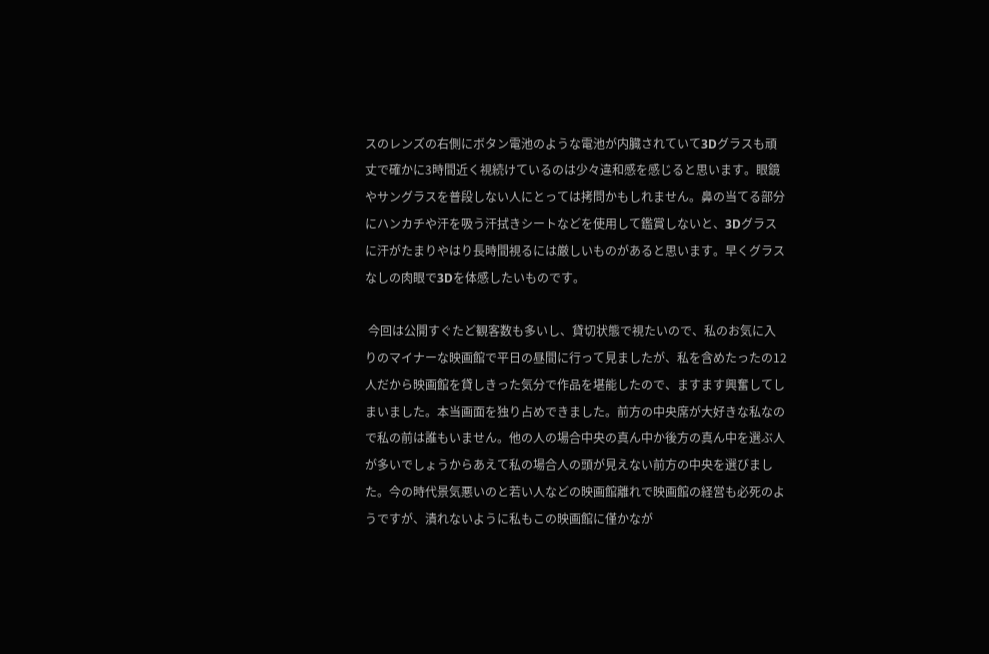スのレンズの右側にボタン電池のような電池が内臓されていて3Dグラスも頑丈で確かに3時間近く視続けているのは少々違和感を感じると思います。眼鏡やサングラスを普段しない人にとっては拷問かもしれません。鼻の当てる部分にハンカチや汗を吸う汗拭きシートなどを使用して鑑賞しないと、3Dグラスに汗がたまりやはり長時間視るには厳しいものがあると思います。早くグラスなしの肉眼で3Dを体感したいものです。

 今回は公開すぐたど観客数も多いし、貸切状態で視たいので、私のお気に入りのマイナーな映画館で平日の昼間に行って見ましたが、私を含めたったの12人だから映画館を貸しきった気分で作品を堪能したので、ますます興奮してしまいました。本当画面を独り占めできました。前方の中央席が大好きな私なので私の前は誰もいません。他の人の場合中央の真ん中か後方の真ん中を選ぶ人が多いでしょうからあえて私の場合人の頭が見えない前方の中央を選びました。今の時代景気悪いのと若い人などの映画館離れで映画館の経営も必死のようですが、潰れないように私もこの映画館に僅かなが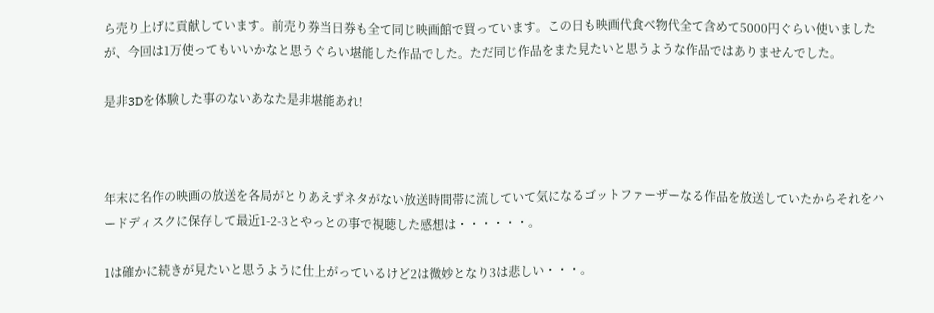ら売り上げに貢献しています。前売り券当日券も全て同じ映画館で買っています。この日も映画代食べ物代全て含めて5000円ぐらい使いましたが、今回は1万使ってもいいかなと思うぐらい堪能した作品でした。ただ同じ作品をまた見たいと思うような作品ではありませんでした。

是非3Dを体験した事のないあなた是非堪能あれ!



年末に名作の映画の放送を各局がとりあえずネタがない放送時間帯に流していて気になるゴットファーザーなる作品を放送していたからそれをハードディスクに保存して最近1-2-3とやっとの事で視聴した感想は・・・・・・。

1は確かに続きが見たいと思うように仕上がっているけど2は微妙となり3は悲しい・・・。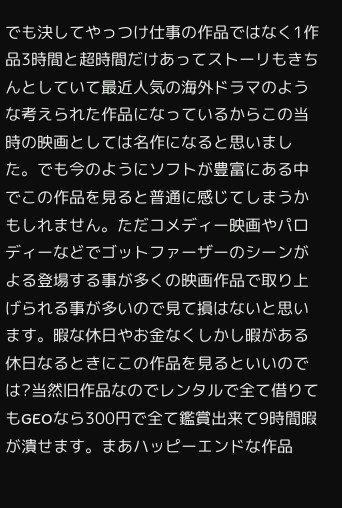でも決してやっつけ仕事の作品ではなく1作品3時間と超時間だけあってストーリもきちんとしていて最近人気の海外ドラマのような考えられた作品になっているからこの当時の映画としては名作になると思いました。でも今のようにソフトが豊富にある中でこの作品を見ると普通に感じてしまうかもしれません。ただコメディー映画やパロディーなどでゴットファーザーのシーンがよる登場する事が多くの映画作品で取り上げられる事が多いので見て損はないと思います。暇な休日やお金なくしかし暇がある休日なるときにこの作品を見るといいのでは?当然旧作品なのでレンタルで全て借りてもGEOなら300円で全て鑑賞出来て9時間暇が潰せます。まあハッピーエンドな作品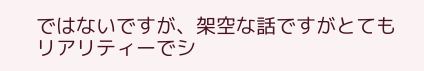ではないですが、架空な話ですがとてもリアリティーでシ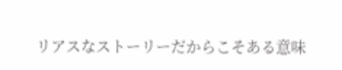リアスなストーリーだからこそある意味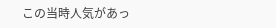この当時人気があっ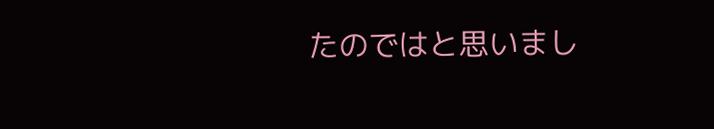たのではと思いまし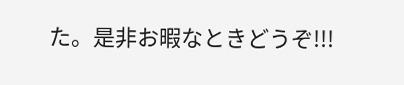た。是非お暇なときどうぞ!!!